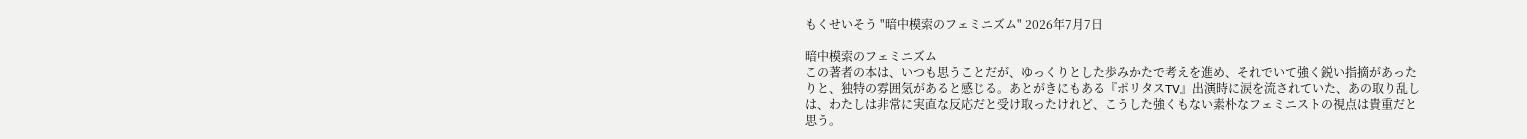もくせいそう "暗中模索のフェミニズム" 2026年7月7日

暗中模索のフェミニズム
この著者の本は、いつも思うことだが、ゆっくりとした歩みかたで考えを進め、それでいて強く鋭い指摘があったりと、独特の雰囲気があると感じる。あとがきにもある『ポリタスTV』出演時に涙を流されていた、あの取り乱しは、わたしは非常に実直な反応だと受け取ったけれど、こうした強くもない素朴なフェミニストの視点は貴重だと思う。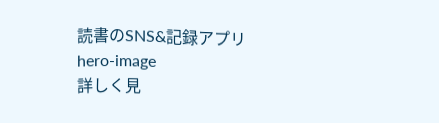読書のSNS&記録アプリ
hero-image
詳しく見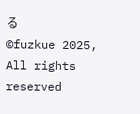る
©fuzkue 2025, All rights reserved